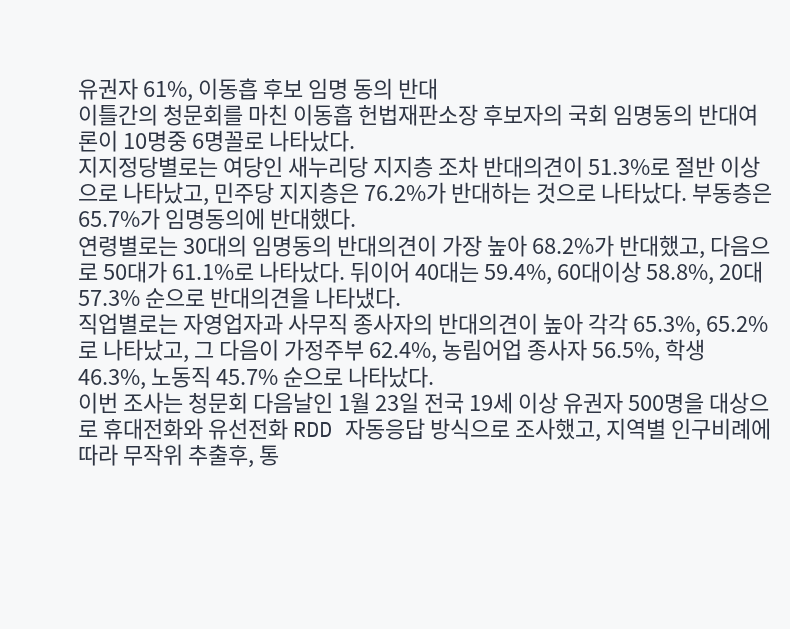유권자 61%, 이동흡 후보 임명 동의 반대
이틀간의 청문회를 마친 이동흡 헌법재판소장 후보자의 국회 임명동의 반대여론이 10명중 6명꼴로 나타났다.
지지정당별로는 여당인 새누리당 지지층 조차 반대의견이 51.3%로 절반 이상으로 나타났고, 민주당 지지층은 76.2%가 반대하는 것으로 나타났다. 부동층은 65.7%가 임명동의에 반대했다.
연령별로는 30대의 임명동의 반대의견이 가장 높아 68.2%가 반대했고, 다음으로 50대가 61.1%로 나타났다. 뒤이어 40대는 59.4%, 60대이상 58.8%, 20대 57.3% 순으로 반대의견을 나타냈다.
직업별로는 자영업자과 사무직 종사자의 반대의견이 높아 각각 65.3%, 65.2%로 나타났고, 그 다음이 가정주부 62.4%, 농림어업 종사자 56.5%, 학생 46.3%, 노동직 45.7% 순으로 나타났다.
이번 조사는 청문회 다음날인 1월 23일 전국 19세 이상 유권자 500명을 대상으로 휴대전화와 유선전화 RDD 자동응답 방식으로 조사했고, 지역별 인구비례에 따라 무작위 추출후, 통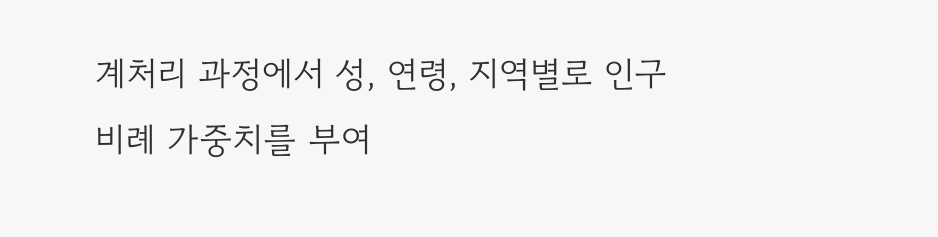계처리 과정에서 성, 연령, 지역별로 인구비례 가중치를 부여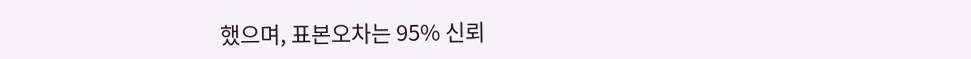했으며, 표본오차는 95% 신뢰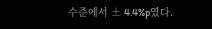수준에서 ± 4.4%p였다.